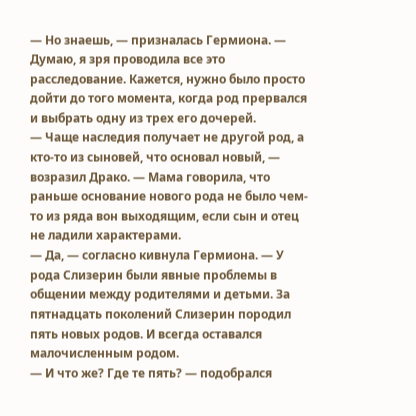— Но знаешь, — призналась Гермиона. — Думаю, я зря проводила все это расследование. Кажется, нужно было просто дойти до того момента, когда род прервался и выбрать одну из трех его дочерей.
— Чаще наследия получает не другой род, а кто-то из сыновей, что основал новый, — возразил Драко. — Мама говорила, что раньше основание нового рода не было чем-то из ряда вон выходящим, если сын и отец не ладили характерами.
— Да, — согласно кивнула Гермиона. — У рода Слизерин были явные проблемы в общении между родителями и детьми. За пятнадцать поколений Слизерин породил пять новых родов. И всегда оставался малочисленным родом.
— И что же? Где те пять? — подобрался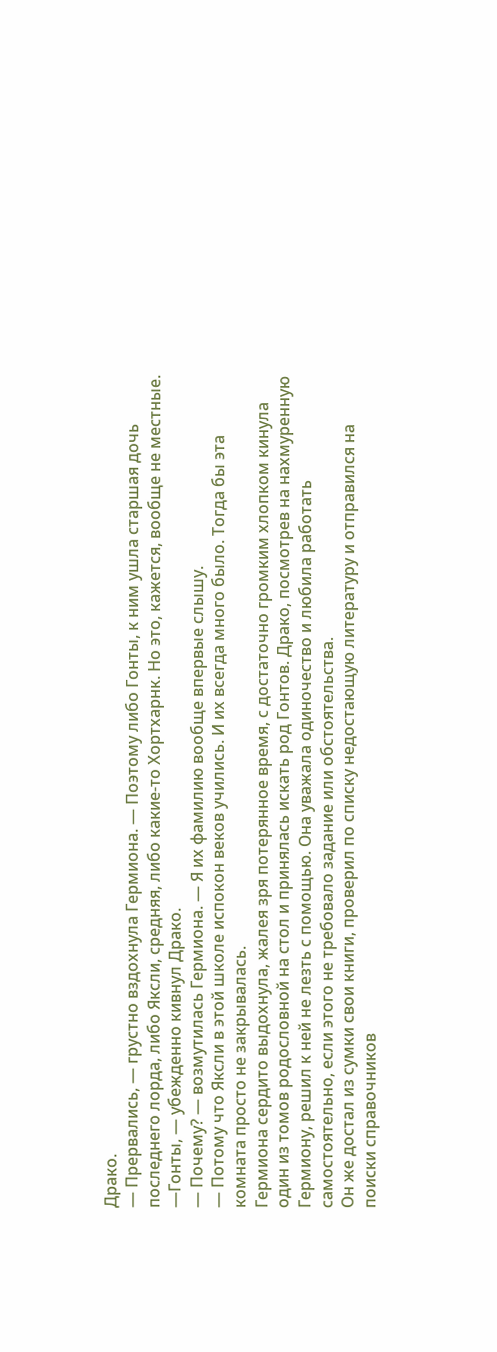Драко.
— Прервались, — грустно вздохнула Гермиона. — Поэтому либо Гонты, к ним ушла старшая дочь последнего лорда, либо Яксли, средняя, либо какие-то Хортхарнк. Но это, кажется, вообще не местные.
—Гонты, — убежденно кивнул Драко.
— Почему? — возмутилась Гермиона. — Я их фамилию вообще впервые слышу.
— Потому что Яксли в этой школе испокон веков учились. И их всегда много было. Тогда бы эта комната просто не закрывалась.
Гермиона сердито выдохнула, жалея зря потерянное время, с достаточно громким хлопком кинула один из томов родословной на стол и принялась искать род Гонтов. Драко, посмотрев на нахмуренную Гермиону, решил к ней не лезть с помощью. Она уважала одиночество и любила работать самостоятельно, если этого не требовало задание или обстоятельства.
Он же достал из сумки свои книги, проверил по списку недостающую литературу и отправился на поиски справочников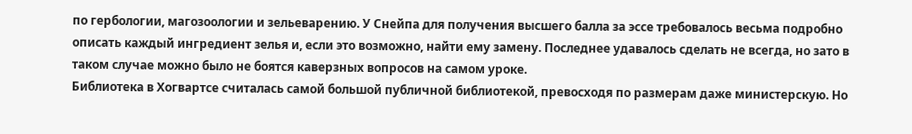по гербологии, магозоологии и зельеварению. У Снейпа для получения высшего балла за эссе требовалось весьма подробно описать каждый ингредиент зелья и, если это возможно, найти ему замену. Последнее удавалось сделать не всегда, но зато в таком случае можно было не боятся каверзных вопросов на самом уроке.
Библиотека в Хогвартсе считалась самой большой публичной библиотекой, превосходя по размерам даже министерскую. Но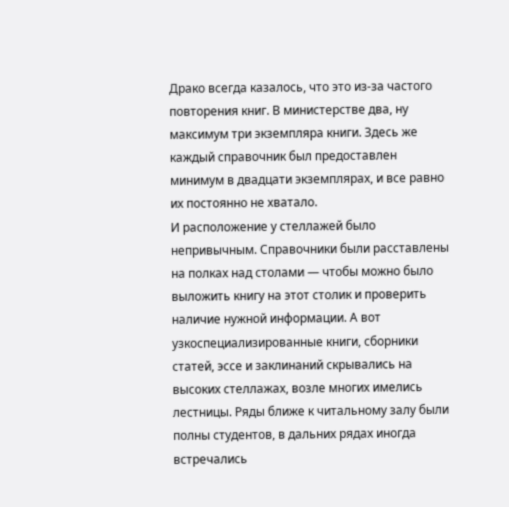Драко всегда казалось, что это из-за частого повторения книг. В министерстве два, ну максимум три экземпляра книги. Здесь же каждый справочник был предоставлен минимум в двадцати экземплярах, и все равно их постоянно не хватало.
И расположение у стеллажей было непривычным. Справочники были расставлены на полках над столами — чтобы можно было выложить книгу на этот столик и проверить наличие нужной информации. А вот узкоспециализированные книги, сборники статей, эссе и заклинаний скрывались на высоких стеллажах, возле многих имелись лестницы. Ряды ближе к читальному залу были полны студентов, в дальних рядах иногда встречались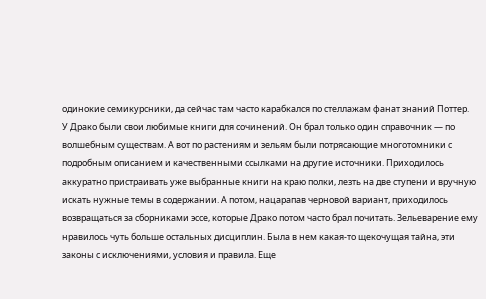одинокие семикурсники, да сейчас там часто карабкался по стеллажам фанат знаний Поттер.
У Драко были свои любимые книги для сочинений. Он брал только один справочник — по волшебным существам. А вот по растениям и зельям были потрясающие многотомники с подробным описанием и качественными ссылками на другие источники. Приходилось аккуратно пристраивать уже выбранные книги на краю полки, лезть на две ступени и вручную искать нужные темы в содержании. А потом, нацарапав черновой вариант, приходилось возвращаться за сборниками эссе, которые Драко потом часто брал почитать. Зельеварение ему нравилось чуть больше остальных дисциплин. Была в нем какая-то щекочущая тайна, эти законы с исключениями, условия и правила. Еще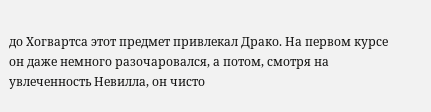до Хогвартса этот предмет привлекал Драко. На первом курсе он даже немного разочаровался, а потом, смотря на увлеченность Невилла, он чисто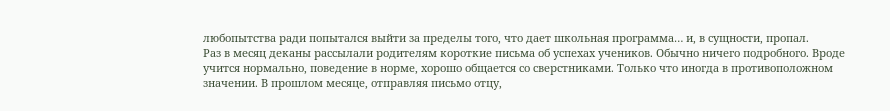любопытства ради попытался выйти за пределы того, что дает школьная программа… и, в сущности, пропал.
Раз в месяц деканы рассылали родителям короткие письма об успехах учеников. Обычно ничего подробного. Вроде учится нормально, поведение в норме, хорошо общается со сверстниками. Только что иногда в противоположном значении. В прошлом месяце, отправляя письмо отцу,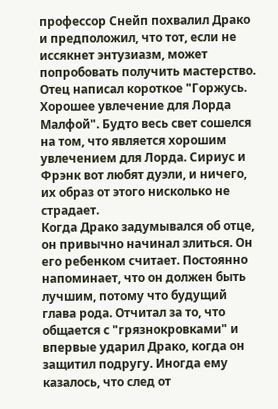профессор Снейп похвалил Драко и предположил, что тот, если не иссякнет энтузиазм, может попробовать получить мастерство. Отец написал короткое "Горжусь. Хорошее увлечение для Лорда Малфой". Будто весь свет сошелся на том, что является хорошим увлечением для Лорда. Сириус и Фрэнк вот любят дуэли, и ничего, их образ от этого нисколько не страдает.
Когда Драко задумывался об отце, он привычно начинал злиться. Он его ребенком считает. Постоянно напоминает, что он должен быть лучшим, потому что будущий глава рода. Отчитал за то, что общается с "грязнокровками" и впервые ударил Драко, когда он защитил подругу. Иногда ему казалось, что след от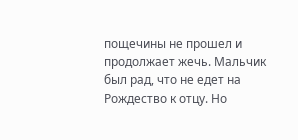пощечины не прошел и продолжает жечь. Мальчик был рад, что не едет на Рождество к отцу. Но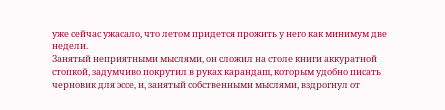уже сейчас ужасало, что летом придется прожить у него как минимум две недели.
Занятый неприятными мыслями, он сложил на столе книги аккуратной стопкой, задумчиво покрутил в руках карандаш, которым удобно писать черновик для эссе, и, занятый собственными мыслями, вздрогнул от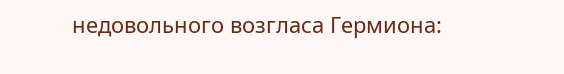недовольного возгласа Гермиона: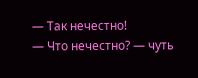— Так нечестно!
— Что нечестно? — чуть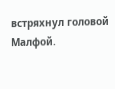встряхнул головой Малфой.